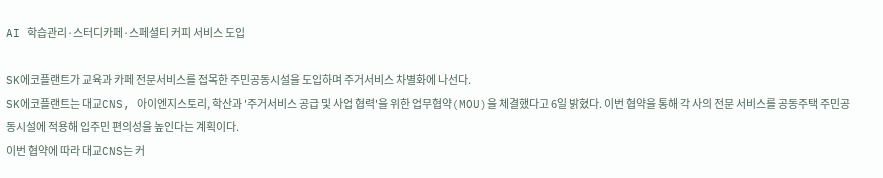AI 학습관리·스터디카페·스페셜티 커피 서비스 도입

SK에코플랜트가 교육과 카페 전문서비스를 접목한 주민공동시설을 도입하며 주거서비스 차별화에 나선다.
SK에코플랜트는 대교CNS, 아이엔지스토리, 학산과 '주거서비스 공급 및 사업 협력'을 위한 업무협약(MOU)을 체결했다고 6일 밝혔다. 이번 협약을 통해 각 사의 전문 서비스를 공동주택 주민공동시설에 적용해 입주민 편의성을 높인다는 계획이다.
이번 협약에 따라 대교CNS는 커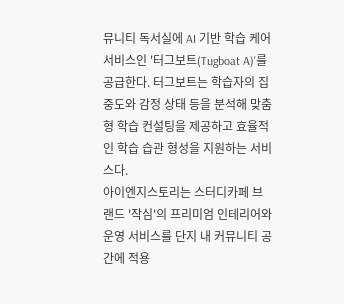뮤니티 독서실에 AI 기반 학습 케어 서비스인 '터그보트(Tugboat A)'를 공급한다. 터그보트는 학습자의 집중도와 감정 상태 등을 분석해 맞춤형 학습 컨설팅을 제공하고 효율적인 학습 습관 형성을 지원하는 서비스다.
아이엔지스토리는 스터디카페 브랜드 '작심'의 프리미엄 인테리어와 운영 서비스를 단지 내 커뮤니티 공간에 적용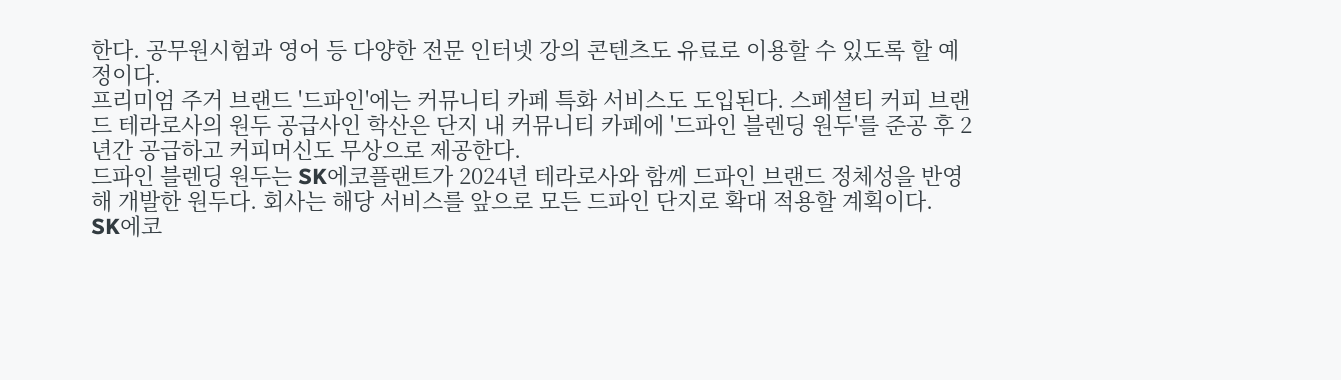한다. 공무원시험과 영어 등 다양한 전문 인터넷 강의 콘텐츠도 유료로 이용할 수 있도록 할 예정이다.
프리미엄 주거 브랜드 '드파인'에는 커뮤니티 카페 특화 서비스도 도입된다. 스페셜티 커피 브랜드 테라로사의 원두 공급사인 학산은 단지 내 커뮤니티 카페에 '드파인 블렌딩 원두'를 준공 후 2년간 공급하고 커피머신도 무상으로 제공한다.
드파인 블렌딩 원두는 SK에코플랜트가 2024년 테라로사와 함께 드파인 브랜드 정체성을 반영해 개발한 원두다. 회사는 해당 서비스를 앞으로 모든 드파인 단지로 확대 적용할 계획이다.
SK에코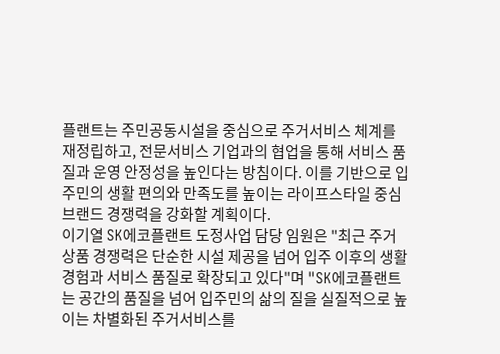플랜트는 주민공동시설을 중심으로 주거서비스 체계를 재정립하고, 전문서비스 기업과의 협업을 통해 서비스 품질과 운영 안정성을 높인다는 방침이다. 이를 기반으로 입주민의 생활 편의와 만족도를 높이는 라이프스타일 중심 브랜드 경쟁력을 강화할 계획이다.
이기열 SK에코플랜트 도정사업 담당 임원은 "최근 주거상품 경쟁력은 단순한 시설 제공을 넘어 입주 이후의 생활 경험과 서비스 품질로 확장되고 있다"며 "SK에코플랜트는 공간의 품질을 넘어 입주민의 삶의 질을 실질적으로 높이는 차별화된 주거서비스를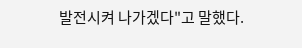발전시켜 나가겠다"고 말했다.